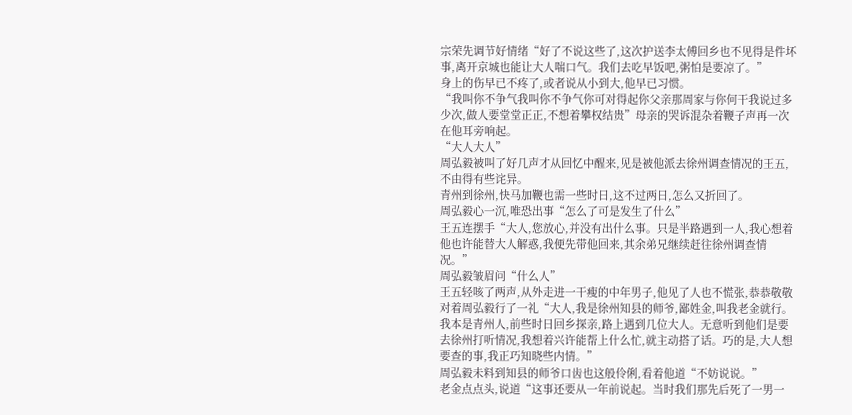宗荣先调节好情绪“好了不说这些了,这次护送李太傅回乡也不见得是件坏事,离开京城也能让大人喘口气。我们去吃早饭吧,粥怕是要凉了。”
身上的伤早已不疼了,或者说从小到大,他早已习惯。
“我叫你不争气我叫你不争气你可对得起你父亲那周家与你何干我说过多少次,做人要堂堂正正,不想着攀权结贵”母亲的哭诉混杂着鞭子声再一次在他耳旁响起。
“大人大人”
周弘毅被叫了好几声才从回忆中醒来,见是被他派去徐州调查情况的王五,不由得有些诧异。
青州到徐州,快马加鞭也需一些时日,这不过两日,怎么又折回了。
周弘毅心一沉,唯恐出事“怎么了可是发生了什么”
王五连摆手“大人,您放心,并没有出什么事。只是半路遇到一人,我心想着他也许能替大人解惑,我便先带他回来,其余弟兄继续赶往徐州调查情况。”
周弘毅皱眉问“什么人”
王五轻咳了两声,从外走进一干瘦的中年男子,他见了人也不慌张,恭恭敬敬对着周弘毅行了一礼“大人,我是徐州知县的师爷,鄙姓金,叫我老金就行。我本是青州人,前些时日回乡探亲,路上遇到几位大人。无意听到他们是要去徐州打听情况,我想着兴许能帮上什么忙,就主动搭了话。巧的是,大人想要查的事,我正巧知晓些内情。”
周弘毅未料到知县的师爷口齿也这般伶俐,看着他道“不妨说说。”
老金点点头,说道“这事还要从一年前说起。当时我们那先后死了一男一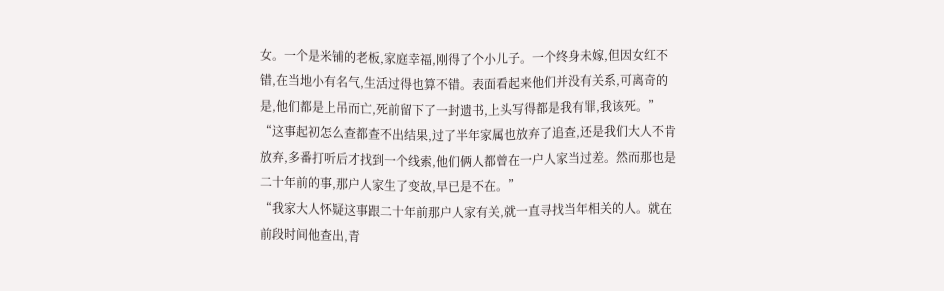女。一个是米铺的老板,家庭幸福,刚得了个小儿子。一个终身未嫁,但因女红不错,在当地小有名气,生活过得也算不错。表面看起来他们并没有关系,可离奇的是,他们都是上吊而亡,死前留下了一封遗书,上头写得都是我有罪,我该死。”
“这事起初怎么查都查不出结果,过了半年家属也放弃了追查,还是我们大人不肯放弃,多番打听后才找到一个线索,他们俩人都曾在一户人家当过差。然而那也是二十年前的事,那户人家生了变故,早已是不在。”
“我家大人怀疑这事跟二十年前那户人家有关,就一直寻找当年相关的人。就在前段时间他查出,青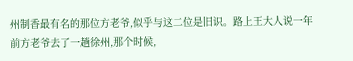州制香最有名的那位方老爷,似乎与这二位是旧识。路上王大人说一年前方老爷去了一趟徐州,那个时候,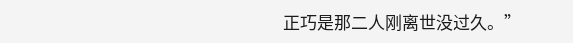正巧是那二人刚离世没过久。”